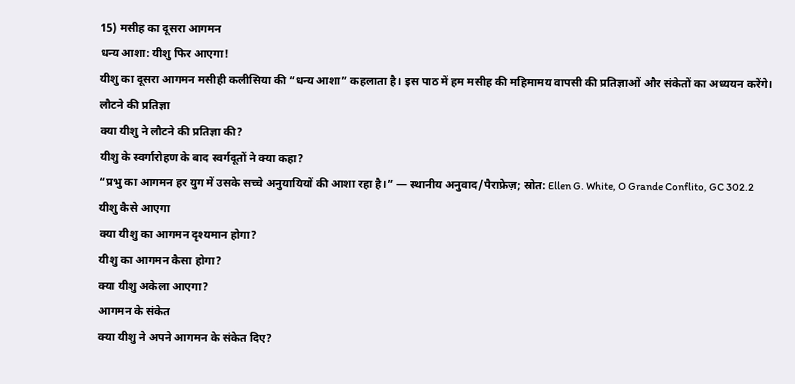15) मसीह का दूसरा आगमन
धन्य आशा: यीशु फिर आएगा!
यीशु का दूसरा आगमन मसीही कलीसिया की “धन्य आशा” कहलाता है। इस पाठ में हम मसीह की महिमामय वापसी की प्रतिज्ञाओं और संकेतों का अध्ययन करेंगे।
लौटने की प्रतिज्ञा
क्या यीशु ने लौटने की प्रतिज्ञा की?
यीशु के स्वर्गारोहण के बाद स्वर्गदूतों ने क्या कहा?
“प्रभु का आगमन हर युग में उसके सच्चे अनुयायियों की आशा रहा है।” — स्थानीय अनुवाद/पैराफ्रेज़; स्रोत: Ellen G. White, O Grande Conflito, GC 302.2
यीशु कैसे आएगा
क्या यीशु का आगमन दृश्यमान होगा?
यीशु का आगमन कैसा होगा?
क्या यीशु अकेला आएगा?
आगमन के संकेत
क्या यीशु ने अपने आगमन के संकेत दिए?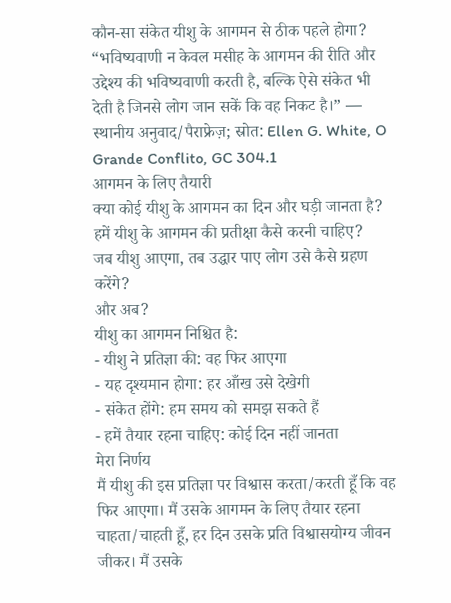कौन-सा संकेत यीशु के आगमन से ठीक पहले होगा?
“भविष्यवाणी न केवल मसीह के आगमन की रीति और उद्देश्य की भविष्यवाणी करती है, बल्कि ऐसे संकेत भी देती है जिनसे लोग जान सकें कि वह निकट है।” — स्थानीय अनुवाद/पैराफ्रेज़; स्रोत: Ellen G. White, O Grande Conflito, GC 304.1
आगमन के लिए तैयारी
क्या कोई यीशु के आगमन का दिन और घड़ी जानता है?
हमें यीशु के आगमन की प्रतीक्षा कैसे करनी चाहिए?
जब यीशु आएगा, तब उद्धार पाए लोग उसे कैसे ग्रहण करेंगे?
और अब?
यीशु का आगमन निश्चित है:
- यीशु ने प्रतिज्ञा की: वह फिर आएगा
- यह दृश्यमान होगा: हर आँख उसे देखेगी
- संकेत होंगे: हम समय को समझ सकते हैं
- हमें तैयार रहना चाहिए: कोई दिन नहीं जानता
मेरा निर्णय
मैं यीशु की इस प्रतिज्ञा पर विश्वास करता/करती हूँ कि वह फिर आएगा। मैं उसके आगमन के लिए तैयार रहना चाहता/चाहती हूँ, हर दिन उसके प्रति विश्वासयोग्य जीवन जीकर। मैं उसके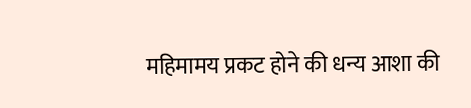महिमामय प्रकट होने की धन्य आशा की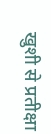खुशी से प्रतीक्षा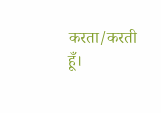करता/करती हूँ।